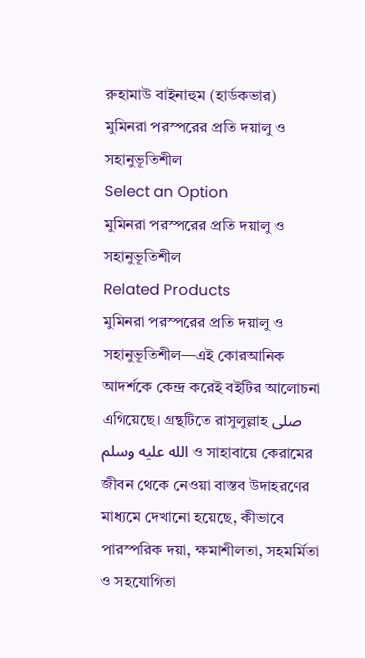রুহামাউ বাইনাহুম (হার্ডকভার)
মুমিনরা পরস্পরের প্রতি দয়ালু ও সহানুভূতিশীল
Select an Option
মুমিনরা পরস্পরের প্রতি দয়ালু ও সহানুভূতিশীল
Related Products
মুমিনরা পরস্পরের প্রতি দয়ালু ও সহানুভূতিশীল—এই কোরআনিক আদর্শকে কেন্দ্র করেই বইটির আলোচনা এগিয়েছে। গ্রন্থটিতে রাসুলুল্লাহ صلى الله عليه وسلم ও সাহাবায়ে কেরামের জীবন থেকে নেওয়া বাস্তব উদাহরণের মাধ্যমে দেখানো হয়েছে, কীভাবে পারস্পরিক দয়া, ক্ষমাশীলতা, সহমর্মিতা ও সহযোগিতা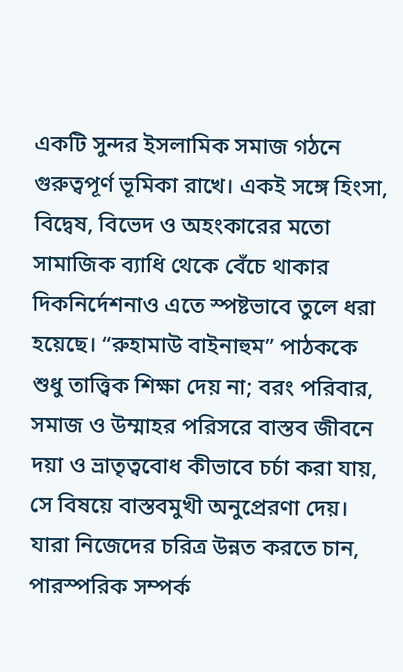একটি সুন্দর ইসলামিক সমাজ গঠনে গুরুত্বপূর্ণ ভূমিকা রাখে। একই সঙ্গে হিংসা, বিদ্বেষ, বিভেদ ও অহংকারের মতো সামাজিক ব্যাধি থেকে বেঁচে থাকার দিকনির্দেশনাও এতে স্পষ্টভাবে তুলে ধরা হয়েছে। “রুহামাউ বাইনাহুম” পাঠককে শুধু তাত্ত্বিক শিক্ষা দেয় না; বরং পরিবার, সমাজ ও উম্মাহর পরিসরে বাস্তব জীবনে দয়া ও ভ্রাতৃত্ববোধ কীভাবে চর্চা করা যায়, সে বিষয়ে বাস্তবমুখী অনুপ্রেরণা দেয়। যারা নিজেদের চরিত্র উন্নত করতে চান, পারস্পরিক সম্পর্ক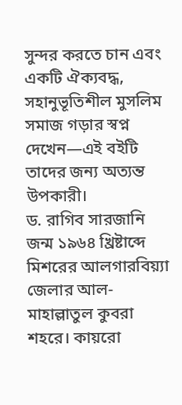সুন্দর করতে চান এবং একটি ঐক্যবদ্ধ, সহানুভূতিশীল মুসলিম সমাজ গড়ার স্বপ্ন দেখেন—এই বইটি তাদের জন্য অত্যন্ত উপকারী।
ড. রাগিব সারজানি
জন্ম ১৯৬৪ খ্রিষ্টাব্দে মিশরের আলগারবিয়্যা জেলার আল-মাহাল্লাতুল কুবরা শহরে। কায়রো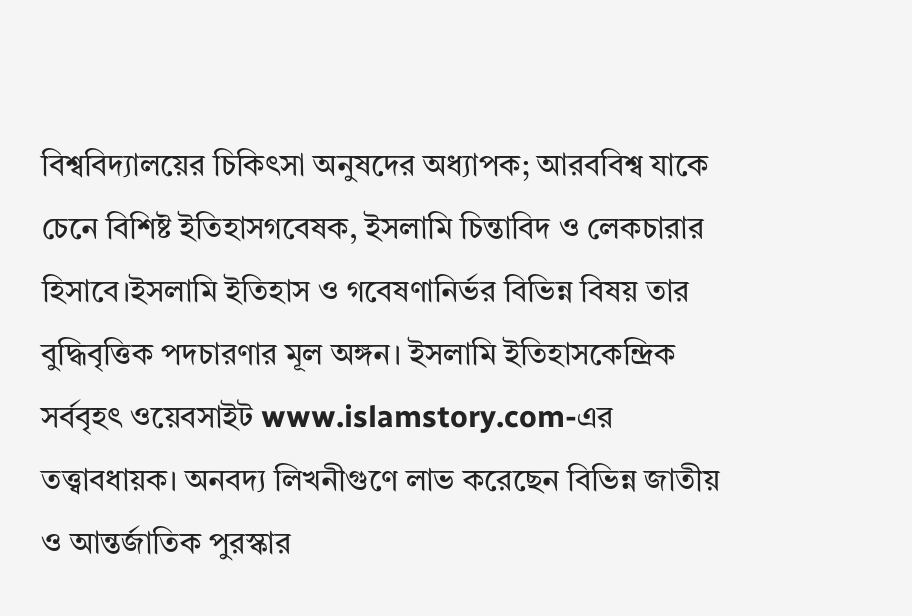বিশ্ববিদ্যালয়ের চিকিৎসা অনুষদের অধ্যাপক; আরববিশ্ব যাকে চেনে বিশিষ্ট ইতিহাসগবেষক, ইসলামি চিন্তাবিদ ও লেকচারার হিসাবে।ইসলামি ইতিহাস ও গবেষণানির্ভর বিভিন্ন বিষয় তার বুদ্ধিবৃত্তিক পদচারণার মূল অঙ্গন। ইসলামি ইতিহাসকেন্দ্রিক সর্ববৃহৎ ওয়েবসাইট www.islamstory.com-এর তত্ত্বাবধায়ক। অনবদ্য লিখনীগুণে লাভ করেছেন বিভিন্ন জাতীয় ও আন্তর্জাতিক পুরস্কার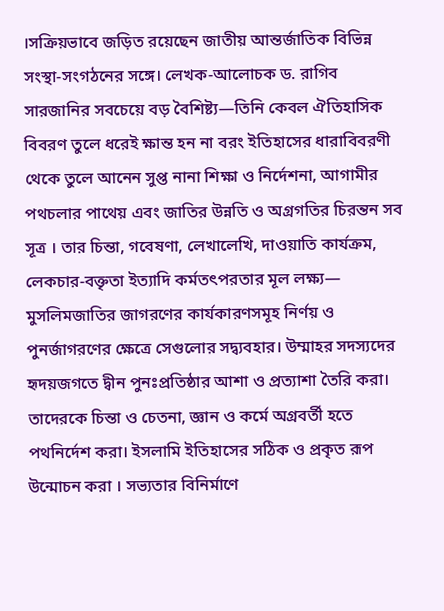।সক্রিয়ভাবে জড়িত রয়েছেন জাতীয় আন্তর্জাতিক বিভিন্ন সংস্থা-সংগঠনের সঙ্গে। লেখক-আলোচক ড. রাগিব সারজানির সবচেয়ে বড় বৈশিষ্ট্য—তিনি কেবল ঐতিহাসিক বিবরণ তুলে ধরেই ক্ষান্ত হন না বরং ইতিহাসের ধারাবিবরণী থেকে তুলে আনেন সুপ্ত নানা শিক্ষা ও নির্দেশনা, আগামীর পথচলার পাথেয় এবং জাতির উন্নতি ও অগ্রগতির চিরন্তন সব সূত্র । তার চিন্তা, গবেষণা, লেখালেখি, দাওয়াতি কার্যক্রম, লেকচার-বক্তৃতা ইত্যাদি কর্মতৎপরতার মূল লক্ষ্য— মুসলিমজাতির জাগরণের কার্যকারণসমূহ নির্ণয় ও পুনর্জাগরণের ক্ষেত্রে সেগুলোর সদ্ব্যবহার। উম্মাহর সদস্যদের হৃদয়জগতে দ্বীন পুনঃপ্রতিষ্ঠার আশা ও প্রত্যাশা তৈরি করা। তাদেরকে চিন্তা ও চেতনা, জ্ঞান ও কর্মে অগ্রবর্তী হতে পথনির্দেশ করা। ইসলামি ইতিহাসের সঠিক ও প্রকৃত রূপ উন্মোচন করা । সভ্যতার বিনির্মাণে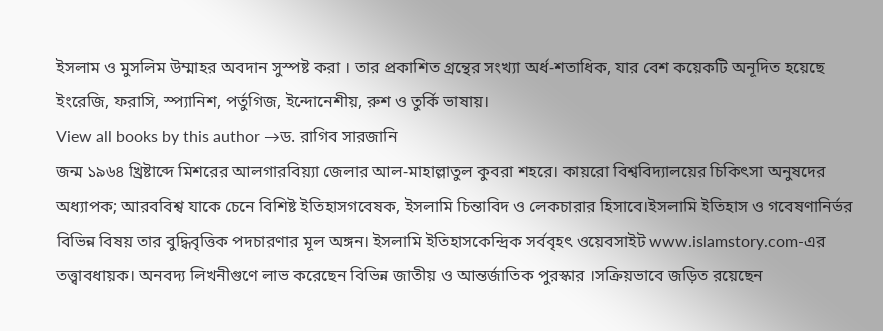ইসলাম ও মুসলিম উম্মাহর অবদান সুস্পষ্ট করা । তার প্রকাশিত গ্রন্থের সংখ্যা অর্ধ-শতাধিক, যার বেশ কয়েকটি অনূদিত হয়েছে ইংরেজি, ফরাসি, স্প্যানিশ, পর্তুগিজ, ইন্দোনেশীয়, রুশ ও তুর্কি ভাষায়।
View all books by this author →ড. রাগিব সারজানি
জন্ম ১৯৬৪ খ্রিষ্টাব্দে মিশরের আলগারবিয়্যা জেলার আল-মাহাল্লাতুল কুবরা শহরে। কায়রো বিশ্ববিদ্যালয়ের চিকিৎসা অনুষদের অধ্যাপক; আরববিশ্ব যাকে চেনে বিশিষ্ট ইতিহাসগবেষক, ইসলামি চিন্তাবিদ ও লেকচারার হিসাবে।ইসলামি ইতিহাস ও গবেষণানির্ভর বিভিন্ন বিষয় তার বুদ্ধিবৃত্তিক পদচারণার মূল অঙ্গন। ইসলামি ইতিহাসকেন্দ্রিক সর্ববৃহৎ ওয়েবসাইট www.islamstory.com-এর তত্ত্বাবধায়ক। অনবদ্য লিখনীগুণে লাভ করেছেন বিভিন্ন জাতীয় ও আন্তর্জাতিক পুরস্কার ।সক্রিয়ভাবে জড়িত রয়েছেন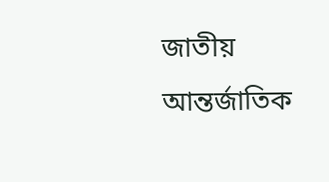জাতীয় আন্তর্জাতিক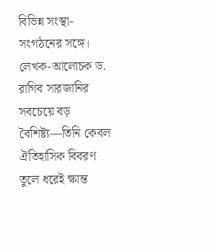বিভিন্ন সংস্থা-সংগঠনের সঙ্গে। লেখক-আলোচক ড. রাগিব সারজানির সবচেয়ে বড় বৈশিষ্ট্য—তিনি কেবল ঐতিহাসিক বিবরণ তুলে ধরেই ক্ষান্ত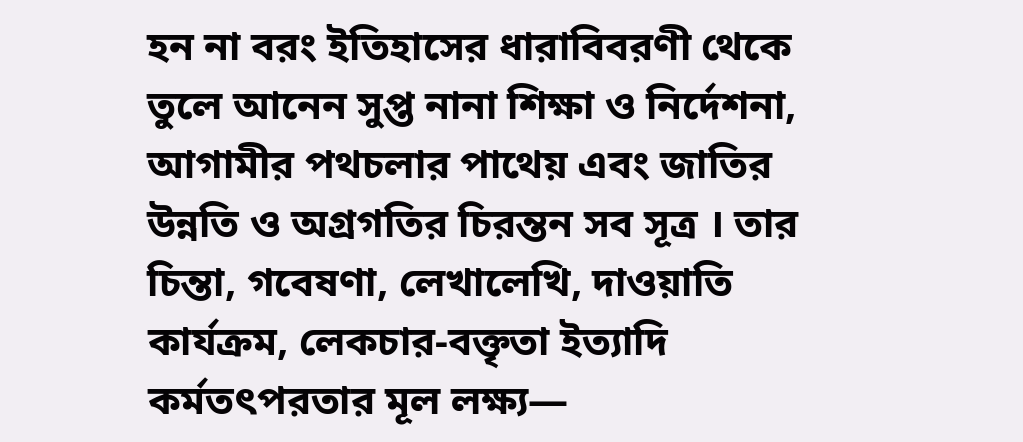হন না বরং ইতিহাসের ধারাবিবরণী থেকে তুলে আনেন সুপ্ত নানা শিক্ষা ও নির্দেশনা, আগামীর পথচলার পাথেয় এবং জাতির উন্নতি ও অগ্রগতির চিরন্তন সব সূত্র । তার চিন্তা, গবেষণা, লেখালেখি, দাওয়াতি কার্যক্রম, লেকচার-বক্তৃতা ইত্যাদি কর্মতৎপরতার মূল লক্ষ্য—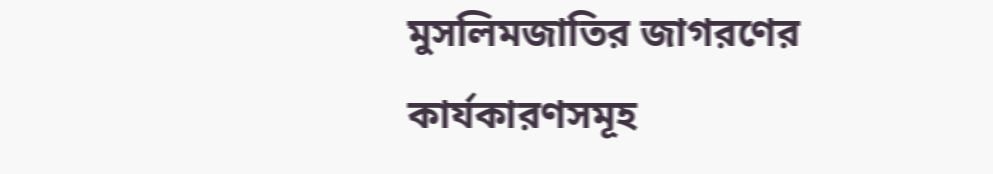মুসলিমজাতির জাগরণের কার্যকারণসমূহ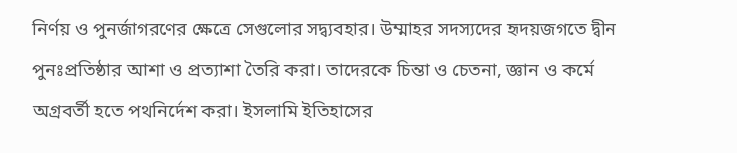নির্ণয় ও পুনর্জাগরণের ক্ষেত্রে সেগুলোর সদ্ব্যবহার। উম্মাহর সদস্যদের হৃদয়জগতে দ্বীন পুনঃপ্রতিষ্ঠার আশা ও প্রত্যাশা তৈরি করা। তাদেরকে চিন্তা ও চেতনা, জ্ঞান ও কর্মে অগ্রবর্তী হতে পথনির্দেশ করা। ইসলামি ইতিহাসের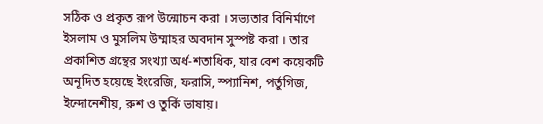সঠিক ও প্রকৃত রূপ উন্মোচন করা । সভ্যতার বিনির্মাণে ইসলাম ও মুসলিম উম্মাহর অবদান সুস্পষ্ট করা । তার প্রকাশিত গ্রন্থের সংখ্যা অর্ধ-শতাধিক, যার বেশ কয়েকটি অনূদিত হয়েছে ইংরেজি, ফরাসি, স্প্যানিশ, পর্তুগিজ, ইন্দোনেশীয়, রুশ ও তুর্কি ভাষায়।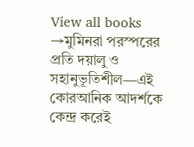View all books →মুমিনরা পরস্পরের প্রতি দয়ালু ও সহানুভূতিশীল—এই কোরআনিক আদর্শকে কেন্দ্র করেই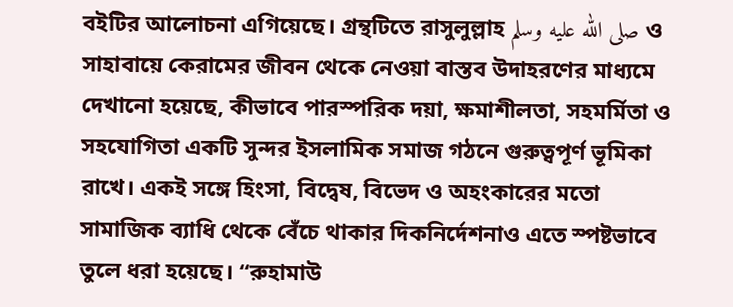বইটির আলোচনা এগিয়েছে। গ্রন্থটিতে রাসুলুল্লাহ صلى الله عليه وسلم ও সাহাবায়ে কেরামের জীবন থেকে নেওয়া বাস্তব উদাহরণের মাধ্যমে দেখানো হয়েছে, কীভাবে পারস্পরিক দয়া, ক্ষমাশীলতা, সহমর্মিতা ও সহযোগিতা একটি সুন্দর ইসলামিক সমাজ গঠনে গুরুত্বপূর্ণ ভূমিকা রাখে। একই সঙ্গে হিংসা, বিদ্বেষ, বিভেদ ও অহংকারের মতো সামাজিক ব্যাধি থেকে বেঁচে থাকার দিকনির্দেশনাও এতে স্পষ্টভাবে তুলে ধরা হয়েছে। “রুহামাউ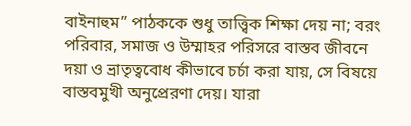বাইনাহুম” পাঠককে শুধু তাত্ত্বিক শিক্ষা দেয় না; বরং পরিবার, সমাজ ও উম্মাহর পরিসরে বাস্তব জীবনে দয়া ও ভ্রাতৃত্ববোধ কীভাবে চর্চা করা যায়, সে বিষয়ে বাস্তবমুখী অনুপ্রেরণা দেয়। যারা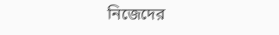নিজেদের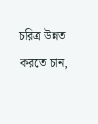চরিত্র উন্নত করতে চান,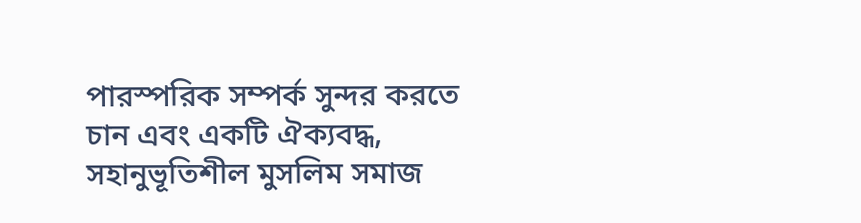পারস্পরিক সম্পর্ক সুন্দর করতে চান এবং একটি ঐক্যবদ্ধ, সহানুভূতিশীল মুসলিম সমাজ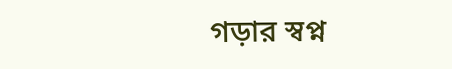গড়ার স্বপ্ন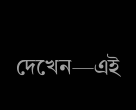দেখেন—এই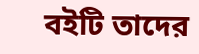বইটি তাদের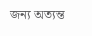জন্য অত্যন্ত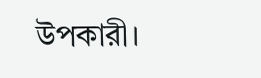উপকারী।